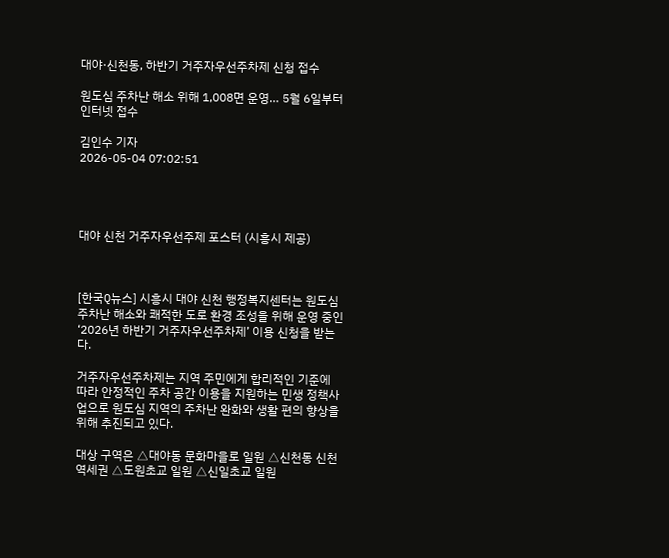대야·신천동, 하반기 거주자우선주차제 신청 접수

원도심 주차난 해소 위해 1,008면 운영… 5월 6일부터 인터넷 접수

김인수 기자
2026-05-04 07:02:51




대야 신천 거주자우선주제 포스터 (시흥시 제공)



[한국Q뉴스] 시흥시 대야 신천 행정복지센터는 원도심 주차난 해소와 쾌적한 도로 환경 조성을 위해 운영 중인 ‘2026년 하반기 거주자우선주차제’ 이용 신청을 받는다.

거주자우선주차제는 지역 주민에게 합리적인 기준에 따라 안정적인 주차 공간 이용을 지원하는 민생 정책사업으로 원도심 지역의 주차난 완화와 생활 편의 향상을 위해 추진되고 있다.

대상 구역은 △대야동 문화마을로 일원 △신천동 신천역세권 △도원초교 일원 △신일초교 일원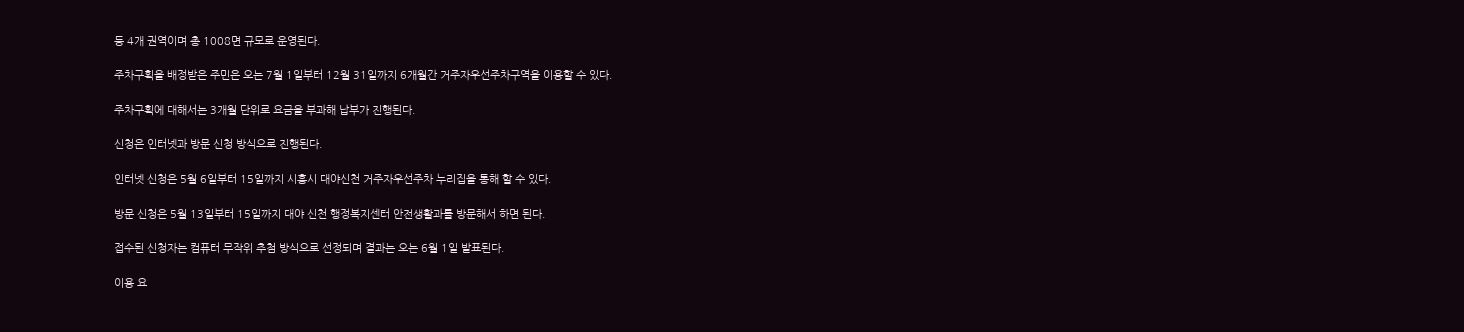등 4개 권역이며 총 1008면 규모로 운영된다.

주차구획을 배정받은 주민은 오는 7월 1일부터 12월 31일까지 6개월간 거주자우선주차구역을 이용할 수 있다.

주차구획에 대해서는 3개월 단위로 요금을 부과해 납부가 진행된다.

신청은 인터넷과 방문 신청 방식으로 진행된다.

인터넷 신청은 5월 6일부터 15일까지 시흥시 대야신천 거주자우선주차 누리집을 통해 할 수 있다.

방문 신청은 5월 13일부터 15일까지 대야 신천 행정복지센터 안전생활과를 방문해서 하면 된다.

접수된 신청자는 컴퓨터 무작위 추첨 방식으로 선정되며 결과는 오는 6월 1일 발표된다.

이용 요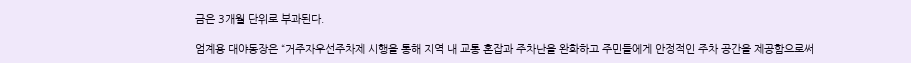금은 3개월 단위로 부과된다.

엄계용 대야동장은 “거주자우선주차제 시행을 통해 지역 내 교통 혼잡과 주차난을 완화하고 주민들에게 안정적인 주차 공간을 제공함으로써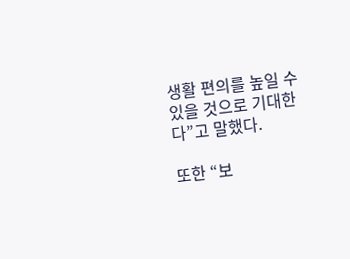생활 편의를 높일 수 있을 것으로 기대한다”고 말했다.

또한 “보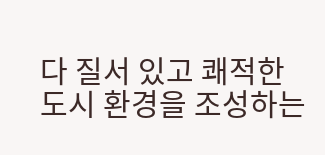다 질서 있고 쾌적한 도시 환경을 조성하는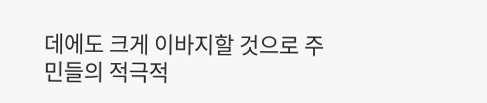데에도 크게 이바지할 것으로 주민들의 적극적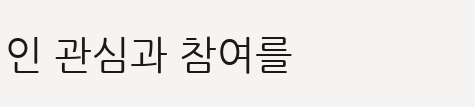인 관심과 참여를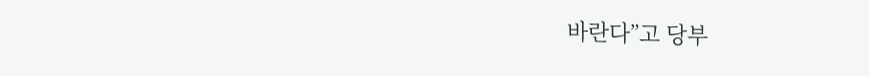바란다”고 당부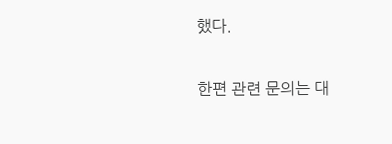했다.

한편 관련 문의는 대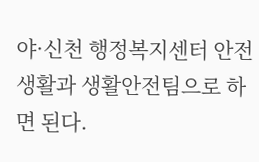야·신천 행정복지센터 안전생활과 생활안전팀으로 하면 된다.